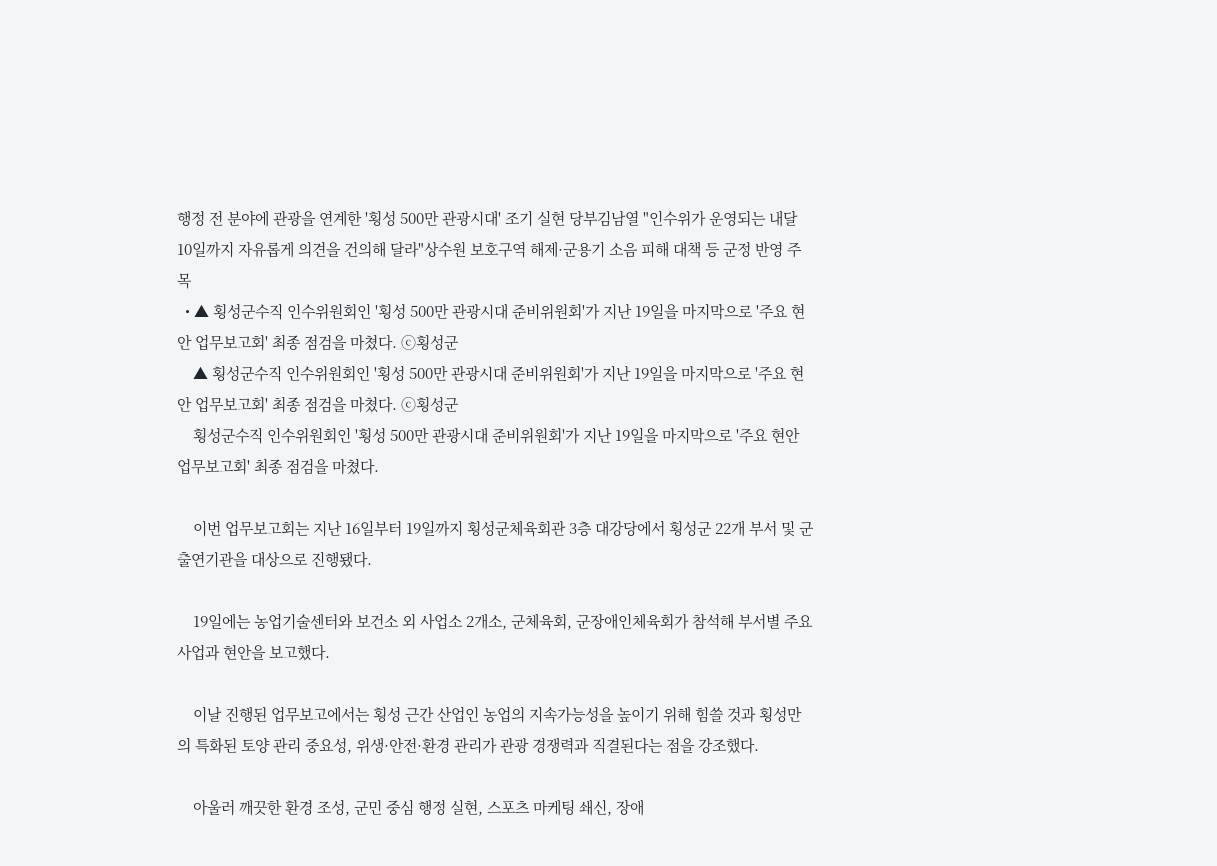행정 전 분야에 관광을 연계한 '횡성 500만 관광시대' 조기 실현 당부김남열 "인수위가 운영되는 내달 10일까지 자유롭게 의견을 건의해 달라"상수원 보호구역 해제·군용기 소음 피해 대책 등 군정 반영 주목
  • ▲ 횡성군수직 인수위원회인 '횡성 500만 관광시대 준비위원회'가 지난 19일을 마지막으로 '주요 현안 업무보고회' 최종 점검을 마쳤다. ⓒ횡성군
    ▲ 횡성군수직 인수위원회인 '횡성 500만 관광시대 준비위원회'가 지난 19일을 마지막으로 '주요 현안 업무보고회' 최종 점검을 마쳤다. ⓒ횡성군
    횡성군수직 인수위원회인 '횡성 500만 관광시대 준비위원회'가 지난 19일을 마지막으로 '주요 현안 업무보고회' 최종 점검을 마쳤다.

    이번 업무보고회는 지난 16일부터 19일까지 횡성군체육회관 3층 대강당에서 횡성군 22개 부서 및 군 출연기관을 대상으로 진행됐다.

    19일에는 농업기술센터와 보건소 외 사업소 2개소, 군체육회, 군장애인체육회가 참석해 부서별 주요 사업과 현안을 보고했다.

    이날 진행된 업무보고에서는 횡성 근간 산업인 농업의 지속가능성을 높이기 위해 힘쓸 것과 횡성만의 특화된 토양 관리 중요성, 위생·안전·환경 관리가 관광 경쟁력과 직결된다는 점을 강조했다.

    아울러 깨끗한 환경 조성, 군민 중심 행정 실현, 스포츠 마케팅 쇄신, 장애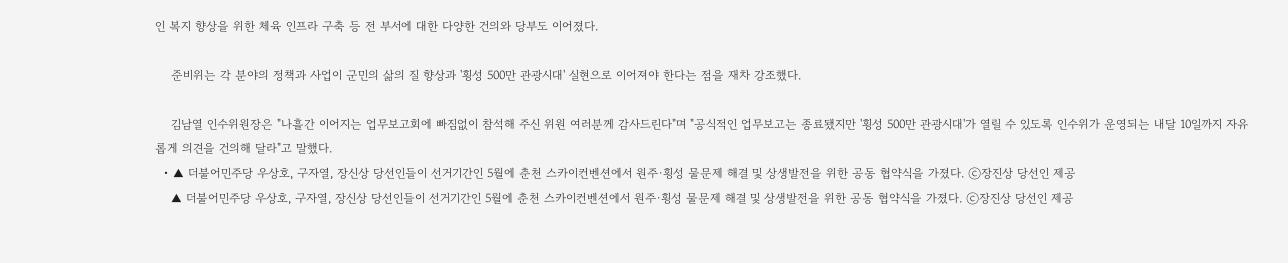인 복지 향상을 위한 체육 인프라 구축 등 전 부서에 대한 다양한 건의와 당부도 이어졌다.

    준비위는 각 분야의 정책과 사업이 군민의 삶의 질 향상과 '횡성 500만 관광시대' 실현으로 이어져야 한다는 점을 재차 강조했다.

    김남열 인수위원장은 "나흘간 이어지는 업무보고회에 빠짐없이 참석해 주신 위원 여러분께 감사드린다"며 "공식적인 업무보고는 종료됐지만 '횡성 500만 관광시대'가 열릴 수 있도록 인수위가 운영되는 내달 10일까지 자유롭게 의견을 건의해 달라"고 말했다.
  • ▲ 더불어민주당 우상호, 구자열, 장신상 당선인들이 선거기간인 5월에 춘천 스카이컨벤션에서 원주·횡성 물문제 해결 및 상생발전을 위한 공동 협약식을 가졌다. ⓒ장진상 당선인 제공
    ▲ 더불어민주당 우상호, 구자열, 장신상 당선인들이 선거기간인 5월에 춘천 스카이컨벤션에서 원주·횡성 물문제 해결 및 상생발전을 위한 공동 협약식을 가졌다. ⓒ장진상 당선인 제공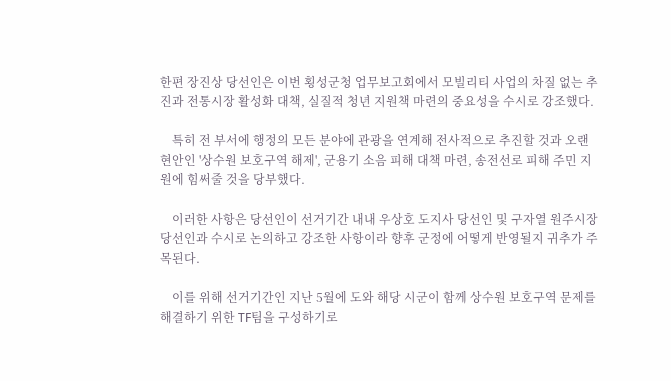한편 장진상 당선인은 이번 횡성군청 업무보고회에서 모빌리티 사업의 차질 없는 추진과 전통시장 활성화 대책, 실질적 청년 지원책 마련의 중요성을 수시로 강조했다.

    특히 전 부서에 행정의 모든 분야에 관광을 연계해 전사적으로 추진할 것과 오랜 현안인 '상수원 보호구역 해제', 군용기 소음 피해 대책 마련, 송전선로 피해 주민 지원에 힘써줄 것을 당부했다.

    이러한 사항은 당선인이 선거기간 내내 우상호 도지사 당선인 및 구자열 원주시장 당선인과 수시로 논의하고 강조한 사항이라 향후 군정에 어떻게 반영될지 귀추가 주목된다.

    이를 위해 선거기간인 지난 5월에 도와 해당 시군이 함께 상수원 보호구역 문제를 해결하기 위한 TF팀을 구성하기로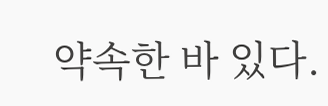약속한 바 있다.